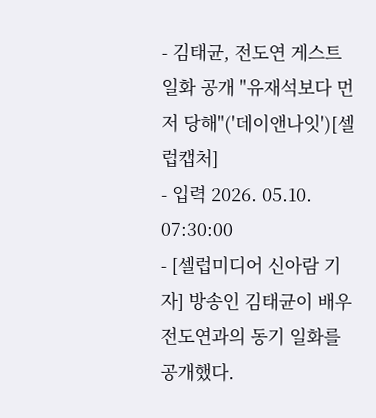- 김태균, 전도연 게스트 일화 공개 "유재석보다 먼저 당해"('데이앤나잇')[셀럽캡처]
- 입력 2026. 05.10. 07:30:00
- [셀럽미디어 신아람 기자] 방송인 김태균이 배우 전도연과의 동기 일화를 공개했다.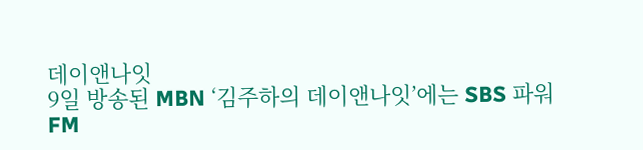데이앤나잇
9일 방송된 MBN ‘김주하의 데이앤나잇’에는 SBS 파워 FM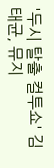'두시 탈출 컬투쇼' 김태균, 뮤지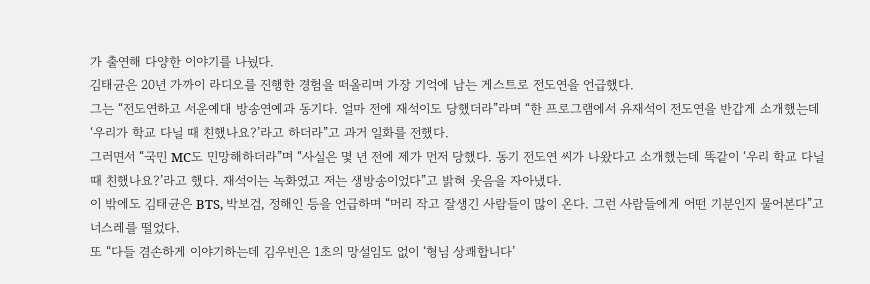가 출연해 다양한 이야기를 나눴다.
김태균은 20년 가까이 라디오를 진행한 경험을 떠올리며 가장 기억에 남는 게스트로 전도연을 언급했다.
그는 “전도연하고 서운예대 방송연예과 동기다. 얼마 전에 재석이도 당했더라”라며 “한 프로그램에서 유재석이 전도연을 반갑게 소개했는데 ‘우리가 학교 다닐 때 친했나요?’라고 하더라”고 과거 일화를 전했다.
그러면서 “국민 MC도 민망해하더라”며 “사실은 몇 년 전에 제가 먼저 당했다. 동기 전도연 씨가 나왔다고 소개했는데 똑같이 ‘우리 학교 다닐 때 친했나요?’라고 했다. 재석이는 녹화였고 저는 생방송이었다”고 밝혀 웃음을 자아냈다.
이 밖에도 김태균은 BTS, 박보검, 정해인 등을 언급하며 “머리 작고 잘생긴 사람들이 많이 온다. 그런 사람들에게 어떤 기분인지 물어본다”고 너스레를 떨었다.
또 “다들 겸손하게 이야기하는데 김우빈은 1초의 망설임도 없이 ‘형님 상쾌합니다’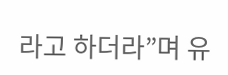라고 하더라”며 유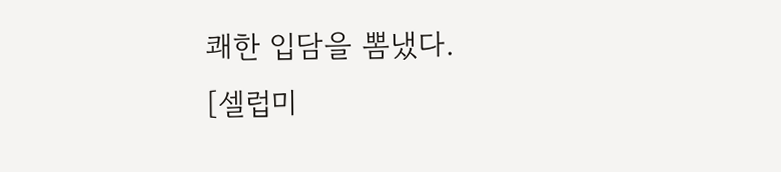쾌한 입담을 뽐냈다.
[셀럽미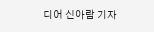디어 신아람 기자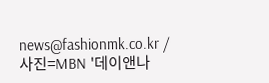news@fashionmk.co.kr / 사진=MBN '데이앤나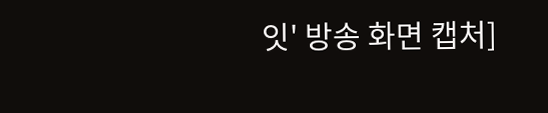잇' 방송 화면 캡처]